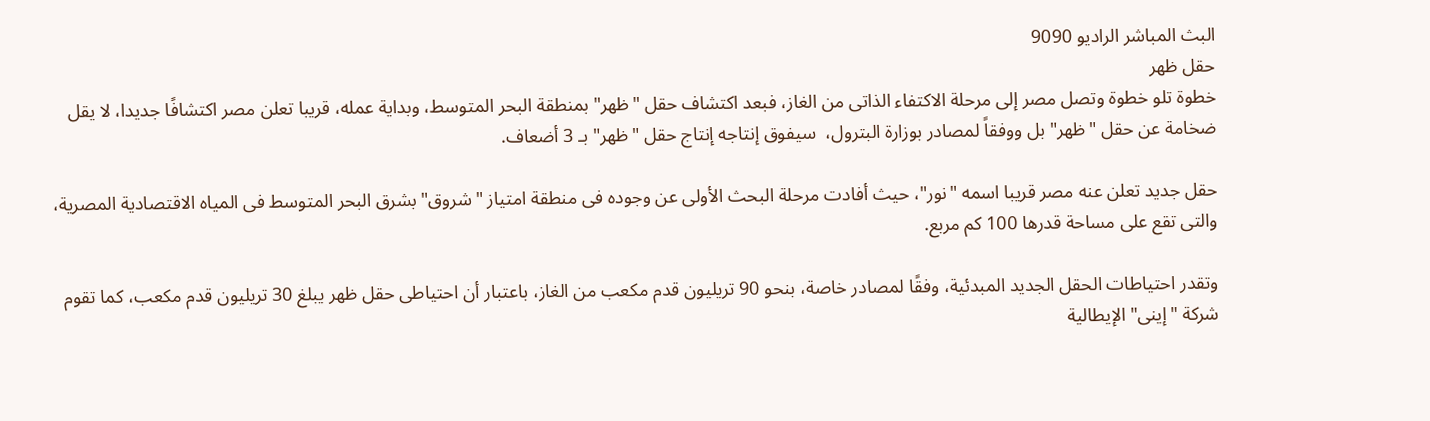البث المباشر الراديو 9090
حقل ظهر
خطوة تلو خطوة وتصل مصر إلى مرحلة الاكتفاء الذاتى من الغاز، فبعد اكتشاف حقل "ظهر" بمنطقة البحر المتوسط، وبداية عمله، قريبا تعلن مصر اكتشافًا جديدا، لا يقل ضخامة عن حقل "ظهر" بل ووفقاً لمصادر بوزارة البترول،  سيفوق إنتاجه إنتاج حقل "ظهر" بـ 3 أضعاف.

حقل جديد تعلن عنه مصر قريبا اسمه "نور"، حيث أفادت مرحلة البحث الأولى عن وجوده فى منطقة امتياز "شروق" بشرق البحر المتوسط فى المياه الاقتصادية المصرية، والتى تقع على مساحة قدرها 100 كم مربع.

وتقدر احتياطات الحقل الجديد المبدئية، وفقًا لمصادر خاصة، بنحو 90 تريليون قدم مكعب من الغاز، باعتبار أن احتياطى حقل ظهر يبلغ 30 تريليون قدم مكعب، كما تقوم شركة "إينى" الإيطالية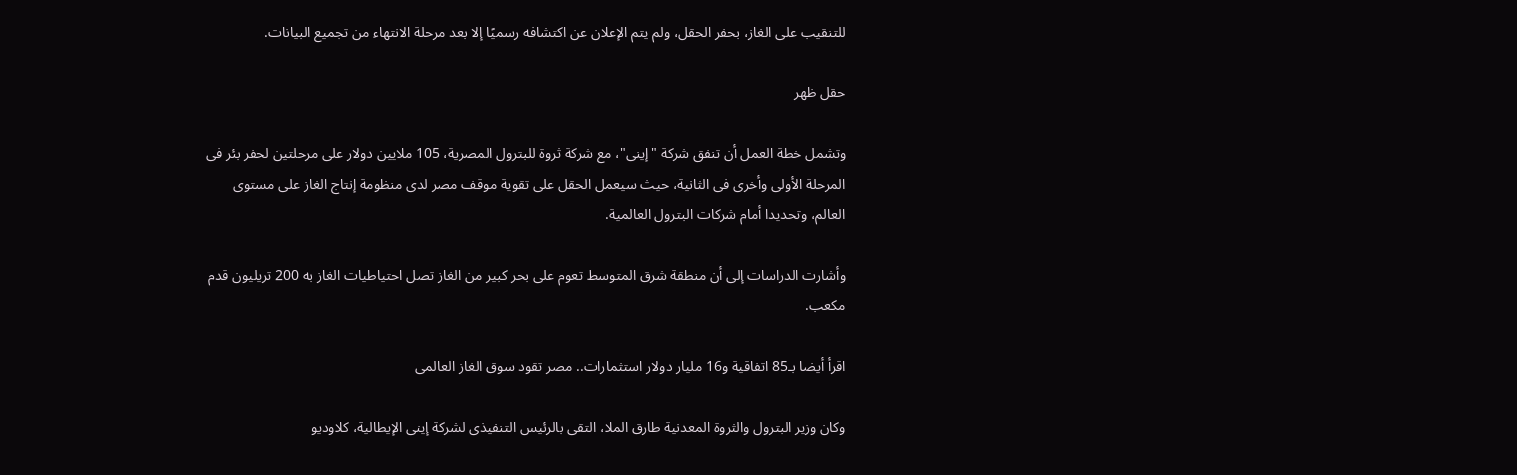للتنقيب على الغاز، بحفر الحقل، ولم يتم الإعلان عن اكتشافه رسميًا إلا بعد مرحلة الانتهاء من تجميع البيانات.

حقل ظهر

وتشمل خطة العمل أن تنفق شركة "إينى"، مع شركة ثروة للبترول المصرية، 105 ملايين دولار على مرحلتين لحفر بئر فى المرحلة الأولى وأخرى فى الثانية، حيث سيعمل الحقل على تقوية موقف مصر لدى منظومة إنتاج الغاز على مستوى العالم، وتحديدا أمام شركات البترول العالمية.

وأشارت الدراسات إلى أن منطقة شرق المتوسط تعوم على بحر كبير من الغاز تصل احتياطيات الغاز به 200 تريليون قدم مكعب.

اقرأ أيضا بـ85 اتفاقية و16 مليار دولار استثمارات.. مصر تقود سوق الغاز العالمى

وكان وزير البترول والثروة المعدنية طارق الملا، التقى بالرئيس التنفيذى لشركة إينى الإيطالية، كلاوديو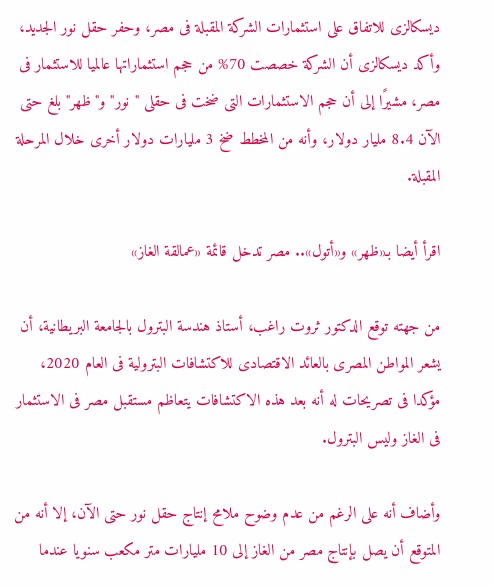ديسكالزى للاتفاق على استثمارات الشركة المقبلة فى مصر، وحفر حقل نور الجديد، وأكد ديسكالزى أن الشركة خصصت 70% من حجم استثماراتها عالميا للاستثمار فى مصر، مشيرًا إلى أن حجم الاستثمارات التى ضخت فى حقلى "نور" و"ظهر" بلغ حتى الآن 8.4 مليار دولار، وأنه من المخطط ضخ 3 مليارات دولار أخرى خلال المرحلة المقبلة.

اقرأ أيضا بـ«ظهر» و«أتول».. مصر تدخل قائمة «عمالقة الغاز»

من جهته توقع الدكتور ثروت راغب، أستاذ هندسة البترول بالجامعة البريطانية، أن يشعر المواطن المصرى بالعائد الاقتصادى للاكتشافات البترولية فى العام 2020، مؤكدا فى تصريحات له أنه بعد هذه الاكتشافات يتعاظم مستقبل مصر فى الاستثمار فى الغاز وليس البترول.

وأضاف أنه على الرغم من عدم وضوح ملامح إنتاج حقل نور حتى الآن، إلا أنه من المتوقع أن يصل بإنتاج مصر من الغاز إلى 10 مليارات متر مكعب سنويا عندما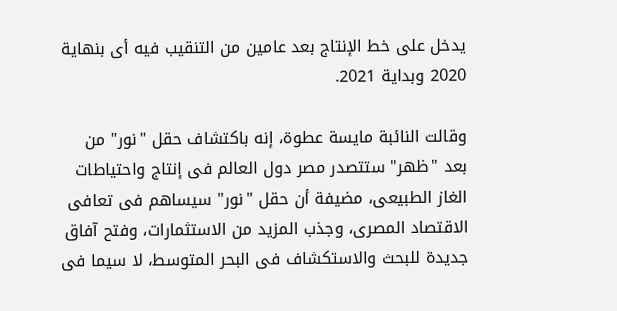يدخل على خط الإنتاج بعد عامين من التنقيب فيه أى بنهاية 2020 وبداية 2021.

وقالت النائبة مايسة عطوة، إنه باكتشاف حقل "نور" من بعد "ظهر" ستتصدر مصر دول العالم فى إنتاج واحتياطات الغاز الطبيعى، مضيفة أن حقل "نور" سيساهم فى تعافى الاقتصاد المصرى، وجذب المزيد من الاستثمارات، وفتح آفاق جديدة للبحث والاستكشاف فى البحر المتوسط، لا سيما فى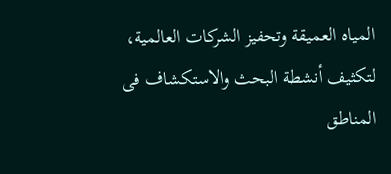المياه العميقة وتحفيز الشركات العالمية، لتكثيف أنشطة البحث والاستكشاف فى المناطق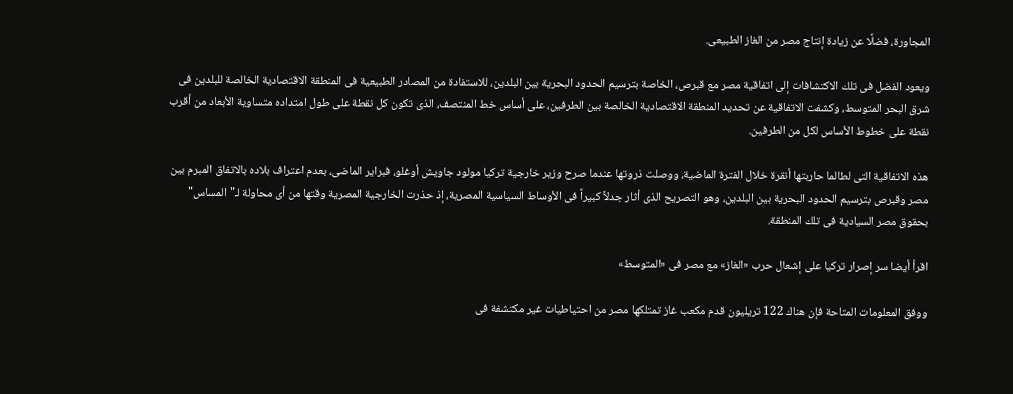المجاورة، فضلًا عن زيادة إنتاج مصر من الغاز الطبيعى.

ويعود الفضل فى تلك الاكتشافات إلى اتفاقية مصر مع قبرص، الخاصة بترسيم الحدود البحرية بين البلدين، للاستفادة من المصادر الطبيعية فى المنطقة الاقتصادية الخالصة للبلدين فى شرق البحر المتوسط، وكشفت الاتفاقية عن تحديد المنطقة الاقتصادية الخالصة بين الطرفين، على أساس خط المنتصف، الذى تكون كل نقطة على طول امتداده متساوية الأبعاد من أقرب نقطة على خطوط الأساس لكل من الطرفين.

هذه الاتفاقية التى لطالما حاربتها أنقرة خلال الفترة الماضية، ووصلت ذروتها عندما صرح وزير خارجية تركيا مولود جاويش أوغلو، فبراير الماضى، بعدم اعتراف بلاده بالاتفاق المبرم بين مصر وقبرص بترسيم الحدود البحرية بين البلدين، وهو التصريح الذى أثار جدلاً كبيراً فى الأوساط السياسية المصرية، إذ حذرت الخارجية المصرية وقتها من أى محاولة لـ"المساس" بحقوق مصر السيادية فى تلك المنطقة.

اقرأ أيضا سر إصرار تركيا على إشعال حرب «الغاز» مع مصر فى «المتوسط»

ووفق المعلومات المتاحة فإن هناك 122 تريليون قدم مكعب غاز تمتلكها مصر من احتياطيات غير مكتشفة فى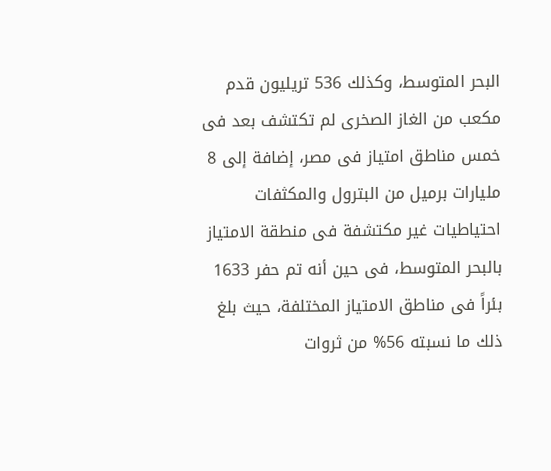البحر المتوسط، وكذلك 536 تريليون قدم مكعب من الغاز الصخرى لم تكتشف بعد فى خمس مناطق امتياز فى مصر، إضافة إلى 8 مليارات برميل من البترول والمكثفات احتياطيات غير مكتشفة فى منطقة الامتياز بالبحر المتوسط، فى حين أنه تم حفر 1633 بئراً فى مناطق الامتياز المختلفة، حيث بلغ ذلك ما نسبته 56% من ثروات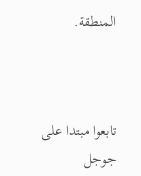المنطقة.



تابعوا مبتدا على جوجل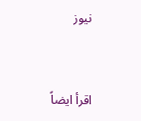نيوز


اقرأ ايضاً